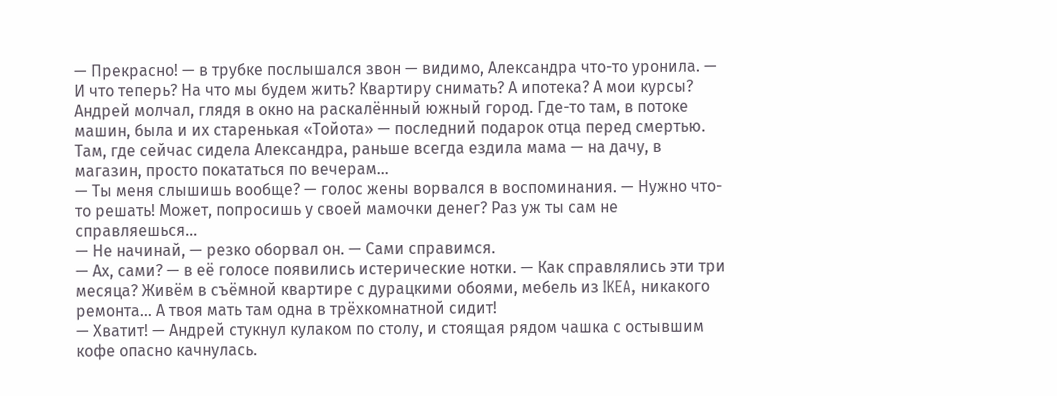— Прекрасно! — в трубке послышался звон — видимо, Александра что-то уронила. — И что теперь? На что мы будем жить? Квартиру снимать? А ипотека? А мои курсы?
Андрей молчал, глядя в окно на раскалённый южный город. Где-то там, в потоке машин, была и их старенькая «Тойота» — последний подарок отца перед смертью. Там, где сейчас сидела Александра, раньше всегда ездила мама — на дачу, в магазин, просто покататься по вечерам…
— Ты меня слышишь вообще? — голос жены ворвался в воспоминания. — Нужно что-то решать! Может, попросишь у своей мамочки денег? Раз уж ты сам не справляешься…
— Не начинай, — резко оборвал он. — Сами справимся.
— Ах, сами? — в её голосе появились истерические нотки. — Как справлялись эти три месяца? Живём в съёмной квартире с дурацкими обоями, мебель из IKEA, никакого ремонта… А твоя мать там одна в трёхкомнатной сидит!
— Хватит! — Андрей стукнул кулаком по столу, и стоящая рядом чашка с остывшим кофе опасно качнулась.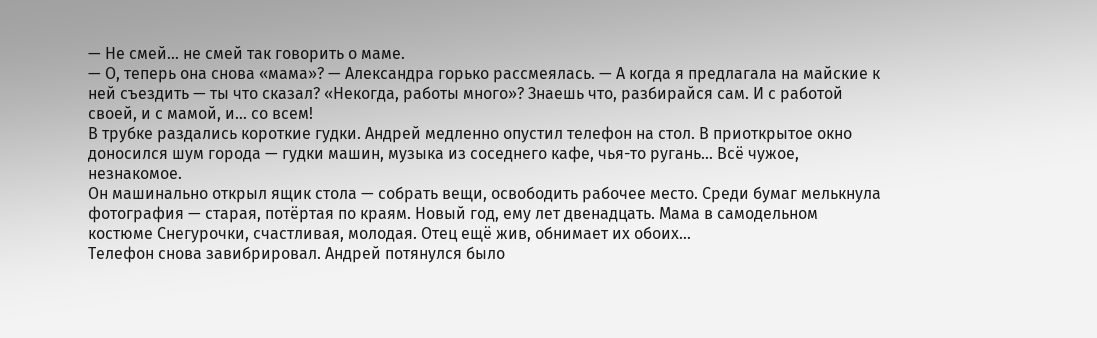— Не смей… не смей так говорить о маме.
— О, теперь она снова «мама»? — Александра горько рассмеялась. — А когда я предлагала на майские к ней съездить — ты что сказал? «Некогда, работы много»? Знаешь что, разбирайся сам. И с работой своей, и с мамой, и… со всем!
В трубке раздались короткие гудки. Андрей медленно опустил телефон на стол. В приоткрытое окно доносился шум города — гудки машин, музыка из соседнего кафе, чья-то ругань… Всё чужое, незнакомое.
Он машинально открыл ящик стола — собрать вещи, освободить рабочее место. Среди бумаг мелькнула фотография — старая, потёртая по краям. Новый год, ему лет двенадцать. Мама в самодельном костюме Снегурочки, счастливая, молодая. Отец ещё жив, обнимает их обоих…
Телефон снова завибрировал. Андрей потянулся было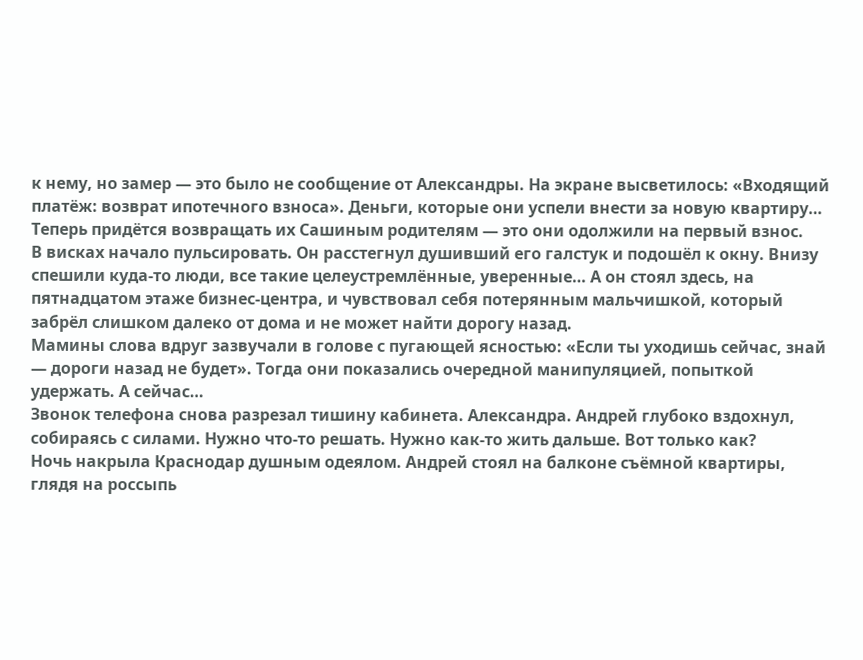к нему, но замер — это было не сообщение от Александры. На экране высветилось: «Входящий платёж: возврат ипотечного взноса». Деньги, которые они успели внести за новую квартиру… Теперь придётся возвращать их Сашиным родителям — это они одолжили на первый взнос.
В висках начало пульсировать. Он расстегнул душивший его галстук и подошёл к окну. Внизу спешили куда-то люди, все такие целеустремлённые, уверенные… А он стоял здесь, на пятнадцатом этаже бизнес-центра, и чувствовал себя потерянным мальчишкой, который забрёл слишком далеко от дома и не может найти дорогу назад.
Мамины слова вдруг зазвучали в голове с пугающей ясностью: «Если ты уходишь сейчас, знай — дороги назад не будет». Тогда они показались очередной манипуляцией, попыткой удержать. А сейчас…
Звонок телефона снова разрезал тишину кабинета. Александра. Андрей глубоко вздохнул, собираясь с силами. Нужно что-то решать. Нужно как-то жить дальше. Вот только как?
Ночь накрыла Краснодар душным одеялом. Андрей стоял на балконе съёмной квартиры, глядя на россыпь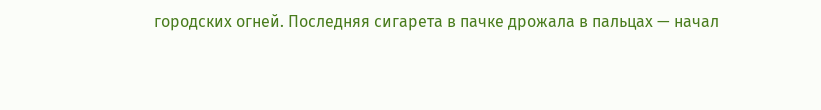городских огней. Последняя сигарета в пачке дрожала в пальцах — начал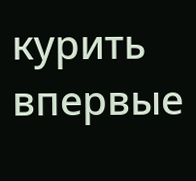курить впервые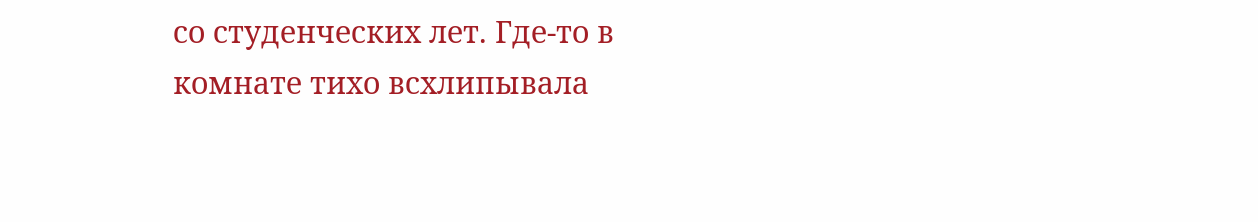со студенческих лет. Где-то в комнате тихо всхлипывала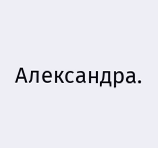Александра.